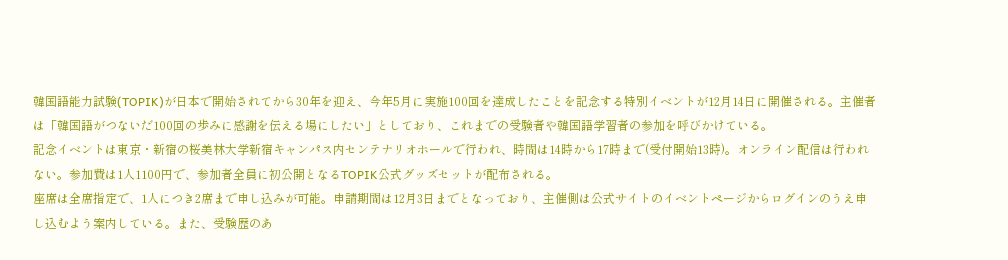韓国語能力試験(TOPIK)が日本で開始されてから30年を迎え、今年5月に実施100回を達成したことを記念する特別イベントが12月14日に開催される。主催者は「韓国語がつないだ100回の歩みに感謝を伝える場にしたい」としており、これまでの受験者や韓国語学習者の参加を呼びかけている。
記念イベントは東京・新宿の桜美林大学新宿キャンパス内センテナリオホールで行われ、時間は14時から17時まで(受付開始13時)。オンライン配信は行われない。参加費は1人1100円で、参加者全員に初公開となるTOPIK公式グッズセットが配布される。
座席は全席指定で、1人につき2席まで申し込みが可能。申請期間は12月3日までとなっており、主催側は公式サイトのイベントページからログインのうえ申し込むよう案内している。また、受験歴のあ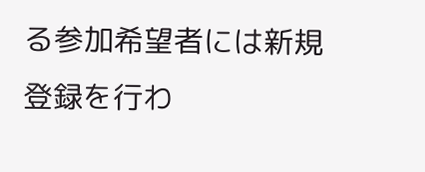る参加希望者には新規登録を行わ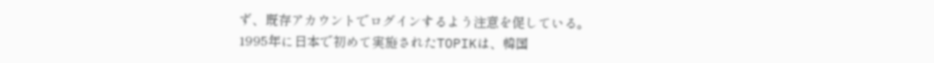ず、既存アカウントでログインするよう注意を促している。
1995年に日本で初めて実施されたTOPIKは、韓国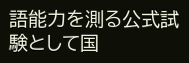語能力を測る公式試験として国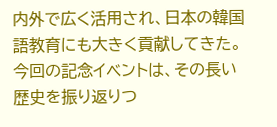内外で広く活用され、日本の韓国語教育にも大きく貢献してきた。今回の記念イベントは、その長い歴史を振り返りつ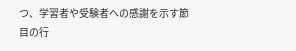つ、学習者や受験者への感謝を示す節目の行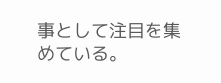事として注目を集めている。